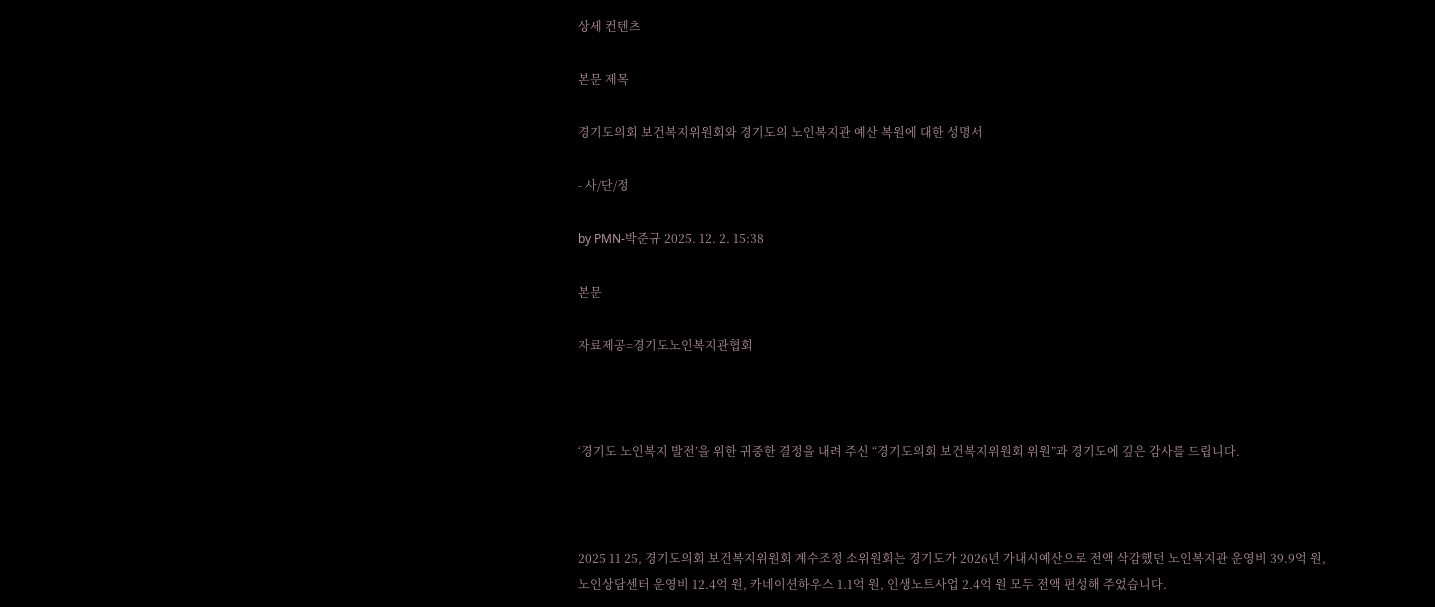상세 컨텐츠

본문 제목

경기도의회 보건복지위원회와 경기도의 노인복지관 예산 복원에 대한 성명서

- 사/단/정

by PMN-박준규 2025. 12. 2. 15:38

본문

자료제공=경기도노인복지관협회



‘경기도 노인복지 발전’을 위한 귀중한 결정을 내려 주신 “경기도의회 보건복지위원회 위원”과 경기도에 깊은 감사를 드립니다.



2025 11 25, 경기도의회 보건복지위원회 계수조정 소위원회는 경기도가 2026년 가내시예산으로 전액 삭감했던 노인복지관 운영비 39.9억 원, 노인상담센터 운영비 12.4억 원, 카네이션하우스 1.1억 원, 인생노트사업 2.4억 원 모두 전액 편성해 주었습니다.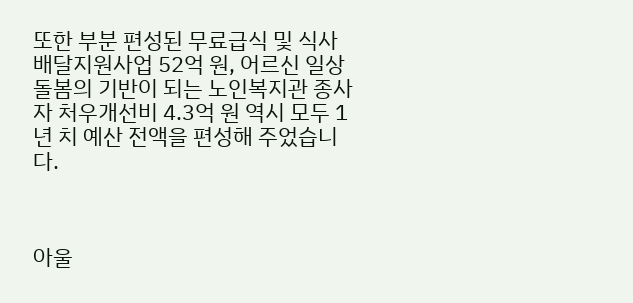또한 부분 편성된 무료급식 및 식사배달지원사업 52억 원, 어르신 일상 돌봄의 기반이 되는 노인복지관 종사자 처우개선비 4.3억 원 역시 모두 1년 치 예산 전액을 편성해 주었습니다.



아울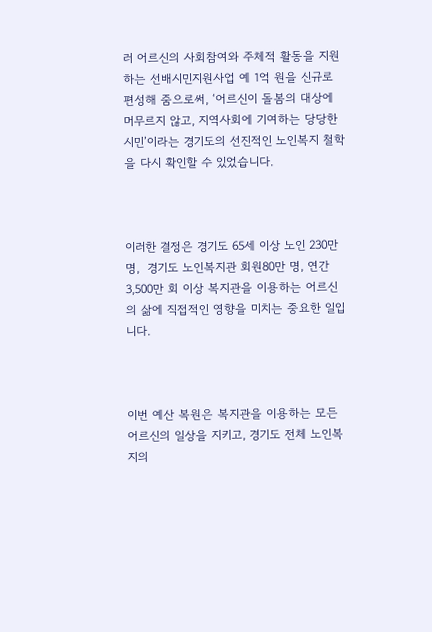러 어르신의 사회참여와 주체적 활동을 지원하는 선배시민지원사업 예 1억 원을 신규로 편성해 줌으로써, ‘어르신이 돌봄의 대상에 머무르지 않고, 지역사회에 기여하는 당당한 시민’이라는 경기도의 선진적인 노인복지 철학을 다시 확인할 수 있었습니다.



이러한 결정은 경기도 65세 이상 노인 230만 명,  경기도 노인복지관 회원80만 명, 연간 3,500만 회 이상 복지관을 이용하는 어르신의 삶에 직접적인 영향을 미치는 중요한 일입니다.



이번 예산 복원은 복지관을 이용하는 모든 어르신의 일상을 지키고, 경기도 전체 노인복지의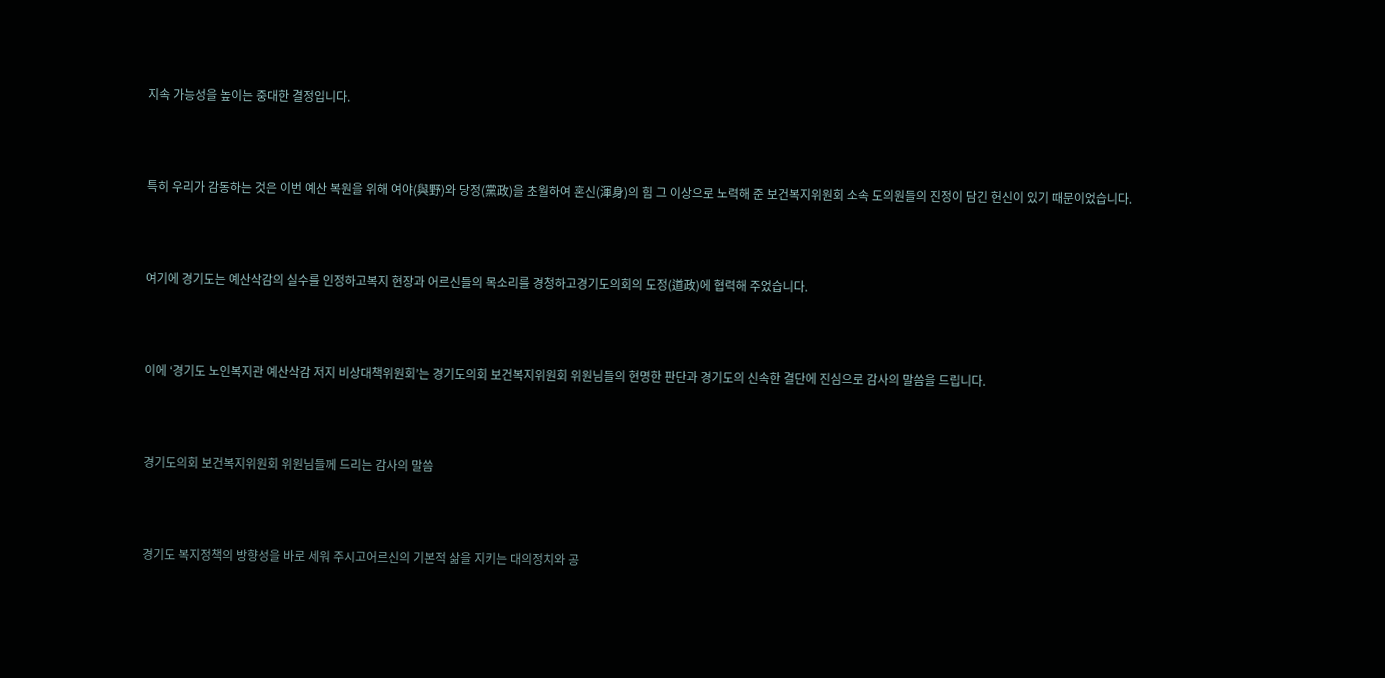지속 가능성을 높이는 중대한 결정입니다.



특히 우리가 감동하는 것은 이번 예산 복원을 위해 여야(與野)와 당정(黨政)을 초월하여 혼신(渾身)의 힘 그 이상으로 노력해 준 보건복지위원회 소속 도의원들의 진정이 담긴 헌신이 있기 때문이었습니다.



여기에 경기도는 예산삭감의 실수를 인정하고복지 현장과 어르신들의 목소리를 경청하고경기도의회의 도정(道政)에 협력해 주었습니다.



이에 ‘경기도 노인복지관 예산삭감 저지 비상대책위원회’는 경기도의회 보건복지위원회 위원님들의 현명한 판단과 경기도의 신속한 결단에 진심으로 감사의 말씀을 드립니다.



경기도의회 보건복지위원회 위원님들께 드리는 감사의 말씀



경기도 복지정책의 방향성을 바로 세워 주시고어르신의 기본적 삶을 지키는 대의정치와 공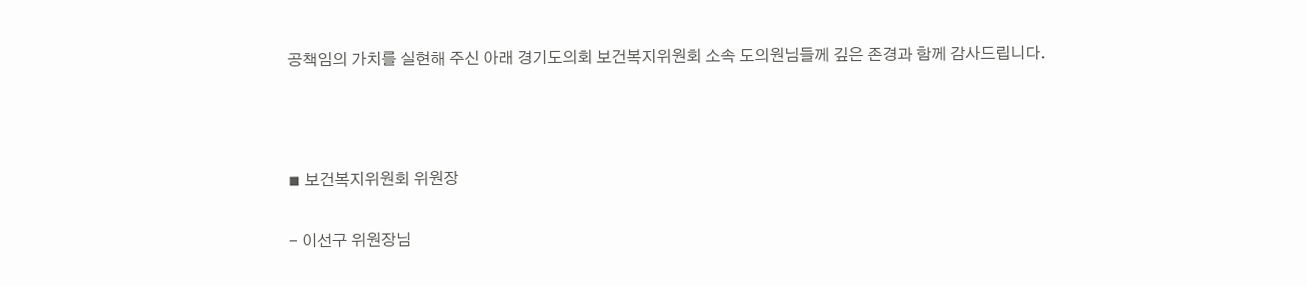공책임의 가치를 실현해 주신 아래 경기도의회 보건복지위원회 소속 도의원님들께 깊은 존경과 함께 감사드립니다.



◾ 보건복지위원회 위원장

- 이선구 위원장님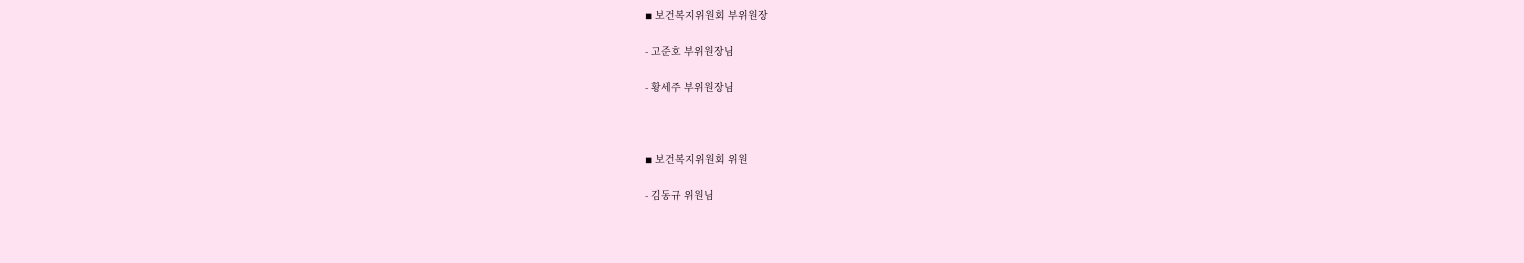◾ 보건복지위원회 부위원장

- 고준호 부위원장님

- 황세주 부위원장님



◾ 보건복지위원회 위원

- 김동규 위원님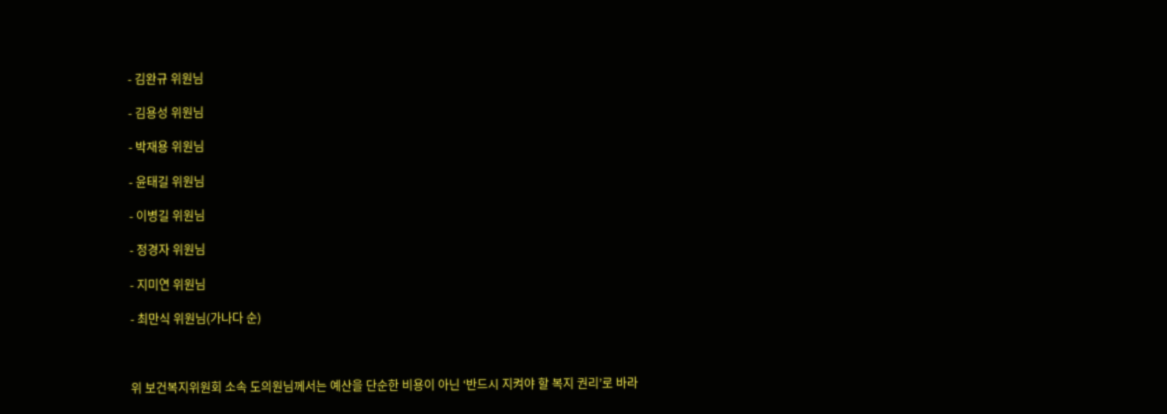- 김완규 위원님

- 김용성 위원님

- 박재용 위원님

- 윤태길 위원님

- 이병길 위원님

- 정경자 위원님

- 지미연 위원님

- 최만식 위원님(가나다 순)



위 보건복지위원회 소속 도의원님께서는 예산을 단순한 비용이 아닌 ‘반드시 지켜야 할 복지 권리’로 바라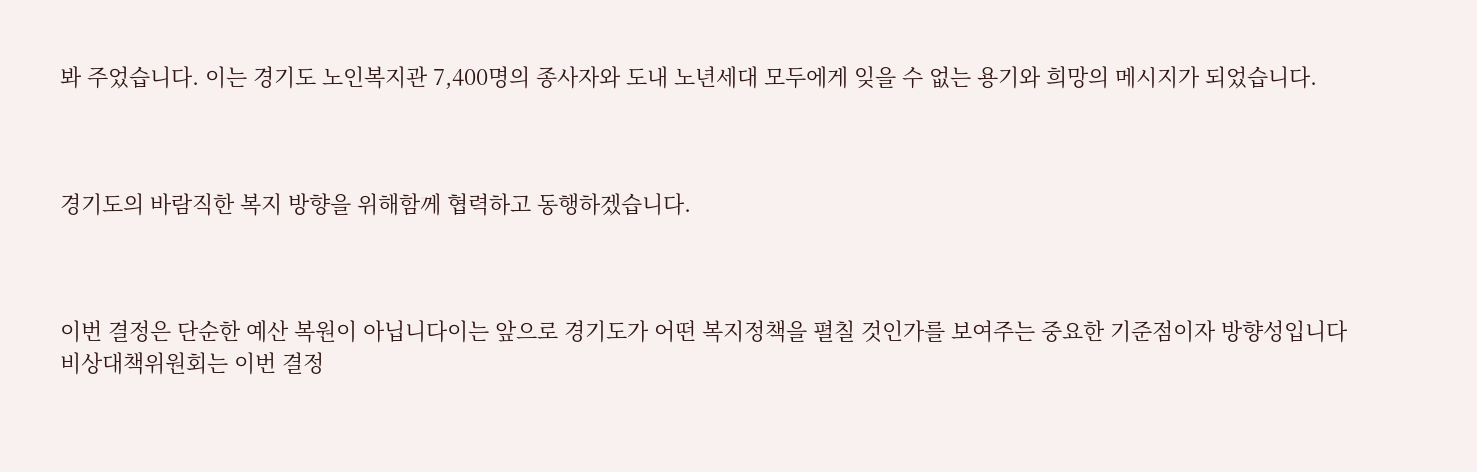봐 주었습니다. 이는 경기도 노인복지관 7,400명의 종사자와 도내 노년세대 모두에게 잊을 수 없는 용기와 희망의 메시지가 되었습니다.



경기도의 바람직한 복지 방향을 위해함께 협력하고 동행하겠습니다.



이번 결정은 단순한 예산 복원이 아닙니다이는 앞으로 경기도가 어떤 복지정책을 펼칠 것인가를 보여주는 중요한 기준점이자 방향성입니다비상대책위원회는 이번 결정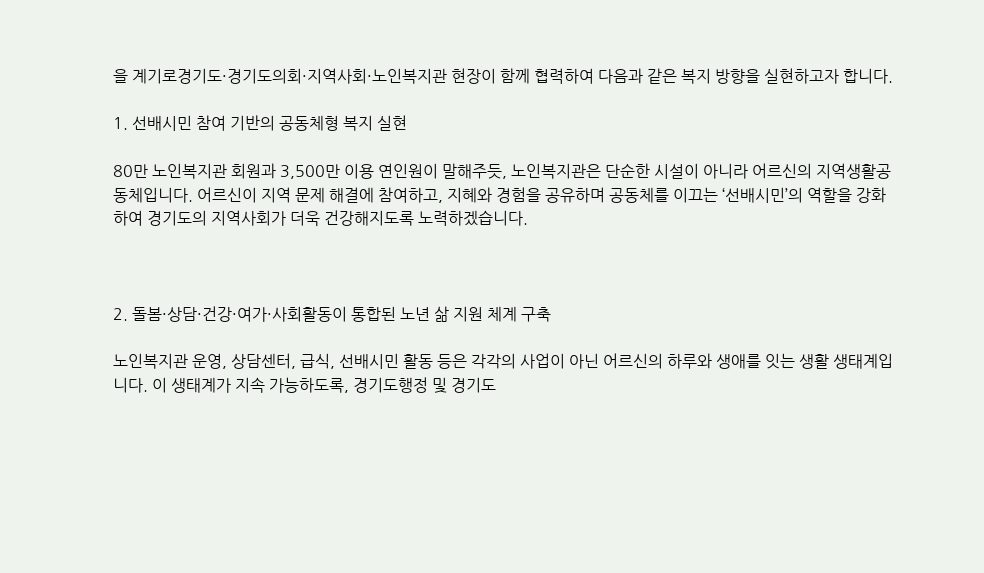을 계기로경기도·경기도의회·지역사회·노인복지관 현장이 함께 협력하여 다음과 같은 복지 방향을 실현하고자 합니다.

1. 선배시민 참여 기반의 공동체형 복지 실현

80만 노인복지관 회원과 3,500만 이용 연인원이 말해주듯, 노인복지관은 단순한 시설이 아니라 어르신의 지역생활공동체입니다. 어르신이 지역 문제 해결에 참여하고, 지혜와 경험을 공유하며 공동체를 이끄는 ‘선배시민’의 역할을 강화하여 경기도의 지역사회가 더욱 건강해지도록 노력하겠습니다.



2. 돌봄·상담·건강·여가·사회활동이 통합된 노년 삶 지원 체계 구축

노인복지관 운영, 상담센터, 급식, 선배시민 활동 등은 각각의 사업이 아닌 어르신의 하루와 생애를 잇는 생활 생태계입니다. 이 생태계가 지속 가능하도록, 경기도행정 및 경기도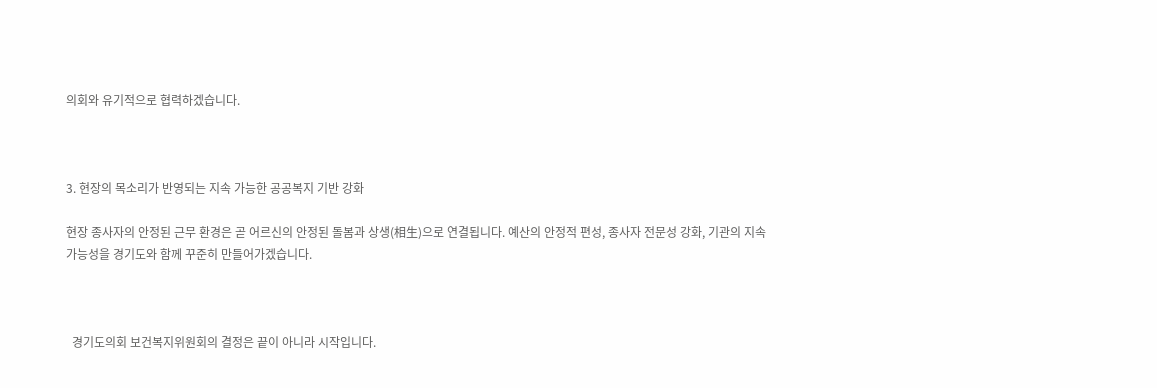의회와 유기적으로 협력하겠습니다.



3. 현장의 목소리가 반영되는 지속 가능한 공공복지 기반 강화

현장 종사자의 안정된 근무 환경은 곧 어르신의 안정된 돌봄과 상생(相生)으로 연결됩니다. 예산의 안정적 편성, 종사자 전문성 강화, 기관의 지속 가능성을 경기도와 함께 꾸준히 만들어가겠습니다.



  경기도의회 보건복지위원회의 결정은 끝이 아니라 시작입니다.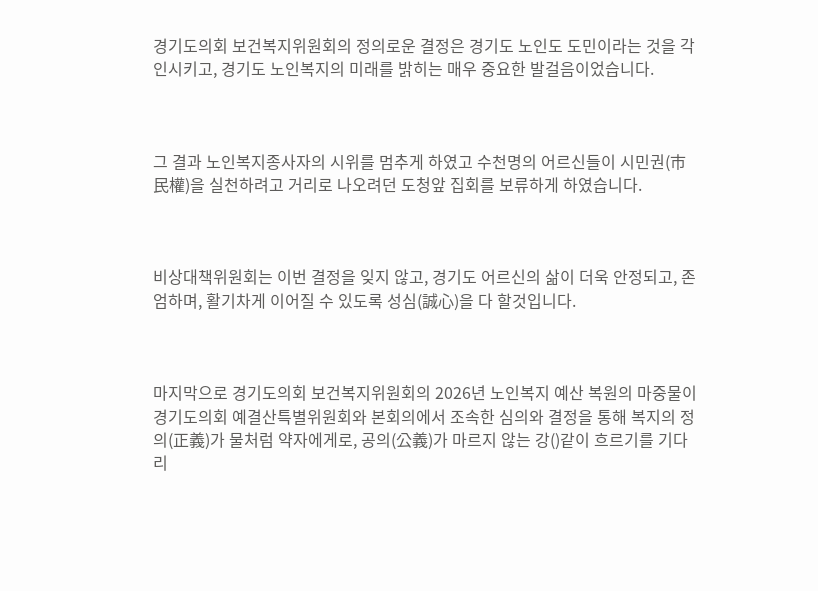경기도의회 보건복지위원회의 정의로운 결정은 경기도 노인도 도민이라는 것을 각인시키고, 경기도 노인복지의 미래를 밝히는 매우 중요한 발걸음이었습니다.



그 결과 노인복지종사자의 시위를 멈추게 하였고 수천명의 어르신들이 시민권(市民權)을 실천하려고 거리로 나오려던 도청앞 집회를 보류하게 하였습니다.



비상대책위원회는 이번 결정을 잊지 않고, 경기도 어르신의 삶이 더욱 안정되고, 존엄하며, 활기차게 이어질 수 있도록 성심(誠心)을 다 할것입니다.



마지막으로 경기도의회 보건복지위원회의 2026년 노인복지 예산 복원의 마중물이 경기도의회 예결산특별위원회와 본회의에서 조속한 심의와 결정을 통해 복지의 정의(正義)가 물처럼 약자에게로, 공의(公義)가 마르지 않는 강()같이 흐르기를 기다리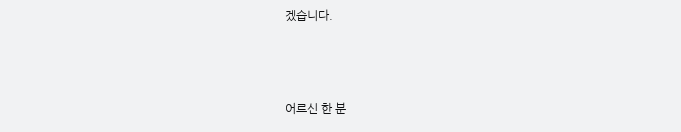겠습니다.



어르신 한 분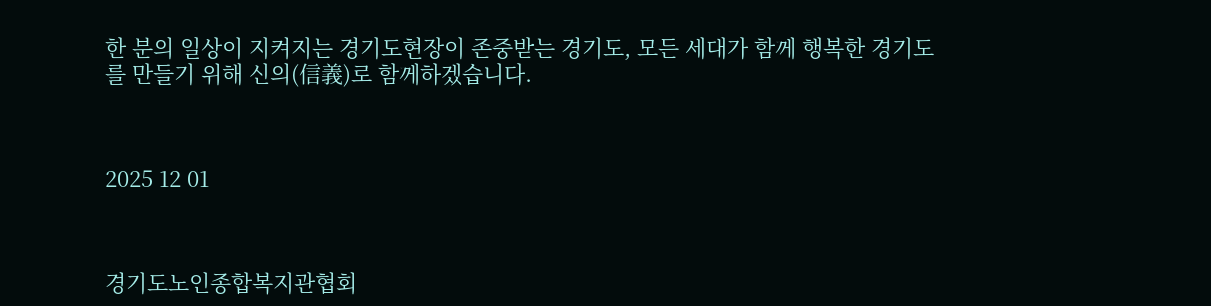한 분의 일상이 지켜지는 경기도현장이 존중받는 경기도, 모든 세대가 함께 행복한 경기도를 만들기 위해 신의(信義)로 함께하겠습니다.



2025 12 01



경기도노인종합복지관협회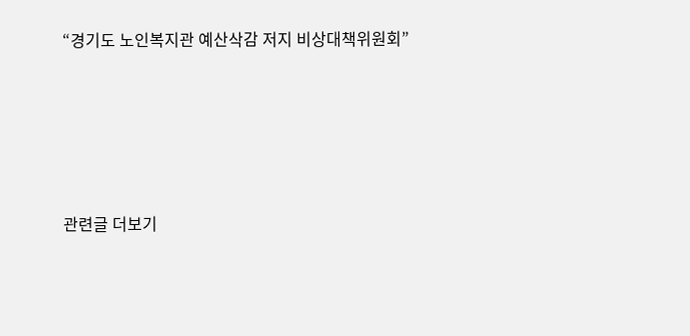“경기도 노인복지관 예산삭감 저지 비상대책위원회”





관련글 더보기